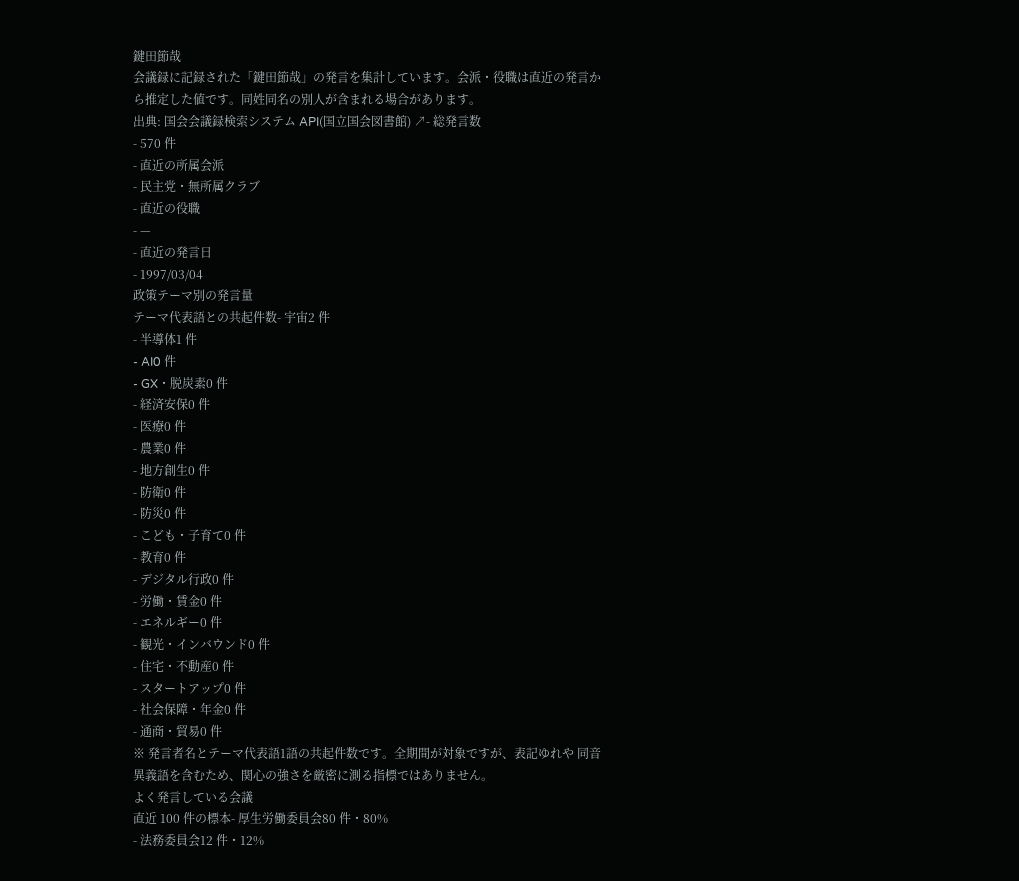鍵田節哉
会議録に記録された「鍵田節哉」の発言を集計しています。会派・役職は直近の発言から推定した値です。同姓同名の別人が含まれる場合があります。
出典: 国会会議録検索システム API(国立国会図書館) ↗- 総発言数
- 570 件
- 直近の所属会派
- 民主党・無所属クラブ
- 直近の役職
- —
- 直近の発言日
- 1997/03/04
政策テーマ別の発言量
テーマ代表語との共起件数- 宇宙2 件
- 半導体1 件
- AI0 件
- GX・脱炭素0 件
- 経済安保0 件
- 医療0 件
- 農業0 件
- 地方創生0 件
- 防衛0 件
- 防災0 件
- こども・子育て0 件
- 教育0 件
- デジタル行政0 件
- 労働・賃金0 件
- エネルギー0 件
- 観光・インバウンド0 件
- 住宅・不動産0 件
- スタートアップ0 件
- 社会保障・年金0 件
- 通商・貿易0 件
※ 発言者名とテーマ代表語1語の共起件数です。全期間が対象ですが、表記ゆれや 同音異義語を含むため、関心の強さを厳密に測る指標ではありません。
よく発言している会議
直近 100 件の標本- 厚生労働委員会80 件・80%
- 法務委員会12 件・12%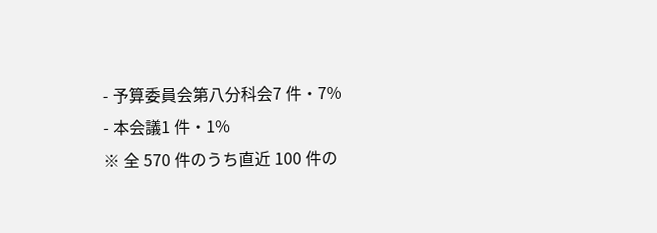- 予算委員会第八分科会7 件・7%
- 本会議1 件・1%
※ 全 570 件のうち直近 100 件の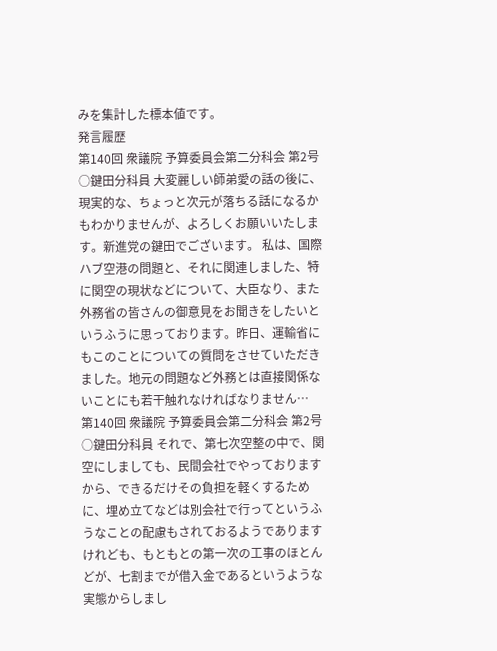みを集計した標本値です。
発言履歴
第140回 衆議院 予算委員会第二分科会 第2号
○鍵田分科員 大変麗しい師弟愛の話の後に、現実的な、ちょっと次元が落ちる話になるかもわかりませんが、よろしくお願いいたします。新進党の鍵田でございます。 私は、国際ハブ空港の問題と、それに関連しました、特に関空の現状などについて、大臣なり、また外務省の皆さんの御意見をお聞きをしたいというふうに思っております。昨日、運輸省にもこのことについての質問をさせていただきました。地元の問題など外務とは直接関係ないことにも若干触れなければなりません…
第140回 衆議院 予算委員会第二分科会 第2号
○鍵田分科員 それで、第七次空整の中で、関空にしましても、民間会社でやっておりますから、できるだけその負担を軽くするために、埋め立てなどは別会社で行ってというふうなことの配慮もされておるようでありますけれども、もともとの第一次の工事のほとんどが、七割までが借入金であるというような実態からしまし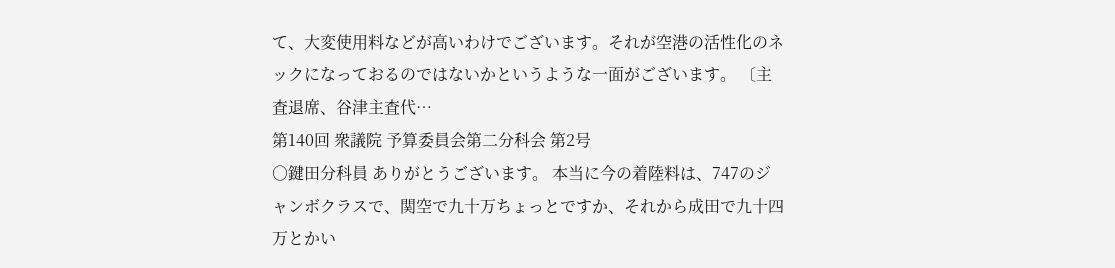て、大変使用料などが高いわけでございます。それが空港の活性化のネックになっておるのではないかというような一面がございます。 〔主査退席、谷津主査代…
第140回 衆議院 予算委員会第二分科会 第2号
○鍵田分科員 ありがとうございます。 本当に今の着陸料は、747のジャンボクラスで、関空で九十万ちょっとですか、それから成田で九十四万とかい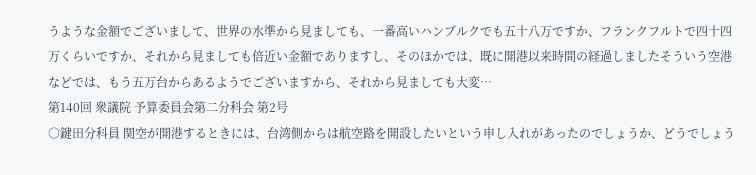うような金額でございまして、世界の水準から見ましても、一番高いハンブルクでも五十八万ですか、フランクフルトで四十四万くらいですか、それから見ましても倍近い金額でありますし、そのほかでは、既に開港以来時間の経過しましたそういう空港などでは、もう五万台からあるようでございますから、それから見ましても大変…
第140回 衆議院 予算委員会第二分科会 第2号
○鍵田分科員 関空が開港するときには、台湾側からは航空路を開設したいという申し入れがあったのでしょうか、どうでしょう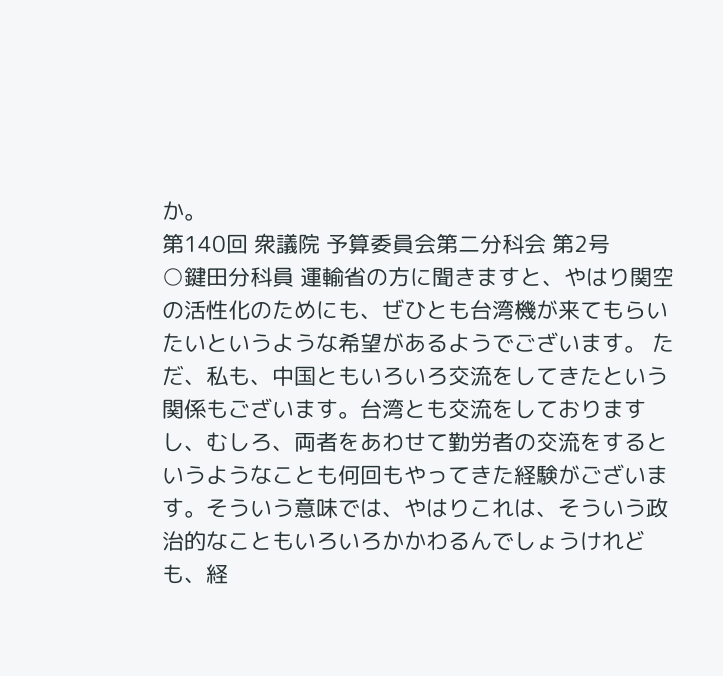か。
第140回 衆議院 予算委員会第二分科会 第2号
○鍵田分科員 運輸省の方に聞きますと、やはり関空の活性化のためにも、ぜひとも台湾機が来てもらいたいというような希望があるようでございます。 ただ、私も、中国ともいろいろ交流をしてきたという関係もございます。台湾とも交流をしておりますし、むしろ、両者をあわせて勤労者の交流をするというようなことも何回もやってきた経験がございます。そういう意味では、やはりこれは、そういう政治的なこともいろいろかかわるんでしょうけれども、経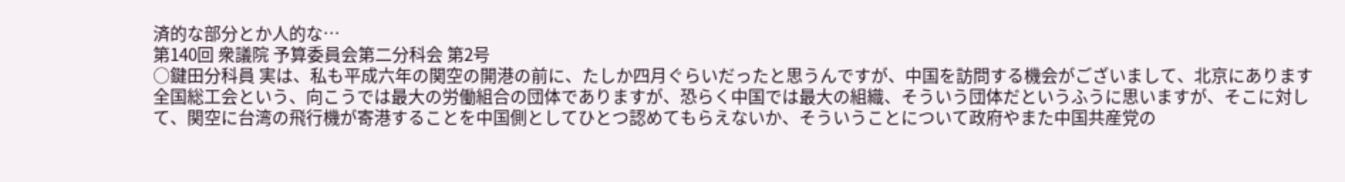済的な部分とか人的な…
第140回 衆議院 予算委員会第二分科会 第2号
○鍵田分科員 実は、私も平成六年の関空の開港の前に、たしか四月ぐらいだったと思うんですが、中国を訪問する機会がございまして、北京にあります全国総工会という、向こうでは最大の労働組合の団体でありますが、恐らく中国では最大の組織、そういう団体だというふうに思いますが、そこに対して、関空に台湾の飛行機が寄港することを中国側としてひとつ認めてもらえないか、そういうことについて政府やまた中国共産党の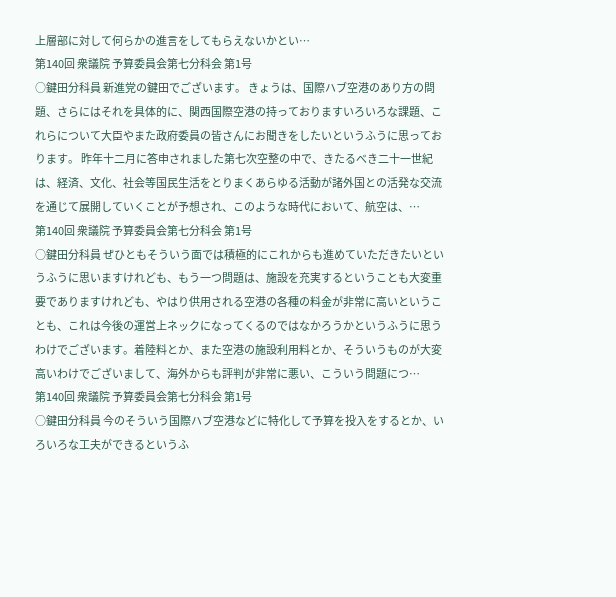上層部に対して何らかの進言をしてもらえないかとい…
第140回 衆議院 予算委員会第七分科会 第1号
○鍵田分科員 新進党の鍵田でございます。 きょうは、国際ハブ空港のあり方の問題、さらにはそれを具体的に、関西国際空港の持っておりますいろいろな課題、これらについて大臣やまた政府委員の皆さんにお聞きをしたいというふうに思っております。 昨年十二月に答申されました第七次空整の中で、きたるべき二十一世紀は、経済、文化、社会等国民生活をとりまくあらゆる活動が諸外国との活発な交流を通じて展開していくことが予想され、このような時代において、航空は、…
第140回 衆議院 予算委員会第七分科会 第1号
○鍵田分科員 ぜひともそういう面では積極的にこれからも進めていただきたいというふうに思いますけれども、もう一つ問題は、施設を充実するということも大変重要でありますけれども、やはり供用される空港の各種の料金が非常に高いということも、これは今後の運営上ネックになってくるのではなかろうかというふうに思うわけでございます。着陸料とか、また空港の施設利用料とか、そういうものが大変高いわけでございまして、海外からも評判が非常に悪い、こういう問題につ…
第140回 衆議院 予算委員会第七分科会 第1号
○鍵田分科員 今のそういう国際ハブ空港などに特化して予算を投入をするとか、いろいろな工夫ができるというふ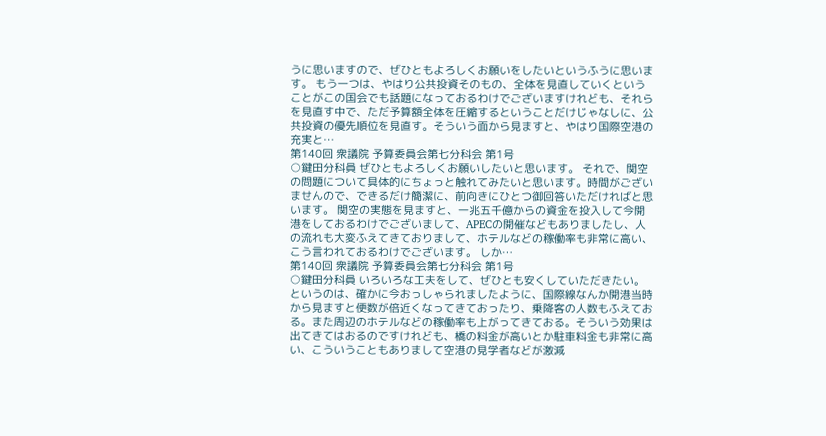うに思いますので、ぜひともよろしくお願いをしたいというふうに思います。 もう一つは、やはり公共投資そのもの、全体を見直していくということがこの国会でも話題になっておるわけでございますけれども、それらを見直す中で、ただ予算額全体を圧縮するということだけじゃなしに、公共投資の優先順位を見直す。そういう面から見ますと、やはり国際空港の充実と…
第140回 衆議院 予算委員会第七分科会 第1号
○鍵田分科員 ぜひともよろしくお願いしたいと思います。 それで、関空の問題について具体的にちょっと触れてみたいと思います。時間がございませんので、できるだけ簡潔に、前向きにひとつ御回答いただければと思います。 関空の実態を見ますと、一兆五千億からの資金を投入して今開港をしておるわけでございまして、APECの開催などもありましたし、人の流れも大変ふえてきておりまして、ホテルなどの稼働率も非常に高い、こう言われておるわけでございます。 しか…
第140回 衆議院 予算委員会第七分科会 第1号
○鍵田分科員 いろいろな工夫をして、ぜひとも安くしていただきたい。 というのは、確かに今おっしゃられましたように、国際線なんか開港当時から見ますと便数が倍近くなってきておったり、乗降客の人数もふえておる。また周辺のホテルなどの稼働率も上がってきておる。そういう効果は出てきてはおるのですけれども、橋の料金が高いとか駐車料金も非常に高い、こういうこともありまして空港の見学者などが激減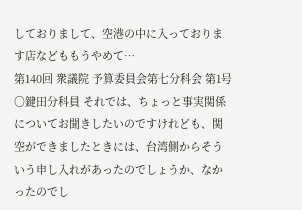しておりまして、空港の中に入っております店などももうやめて…
第140回 衆議院 予算委員会第七分科会 第1号
○鍵田分科員 それでは、ちょっと事実関係についてお聞きしたいのですけれども、関空ができましたときには、台湾側からそういう申し入れがあったのでしょうか、なかったのでし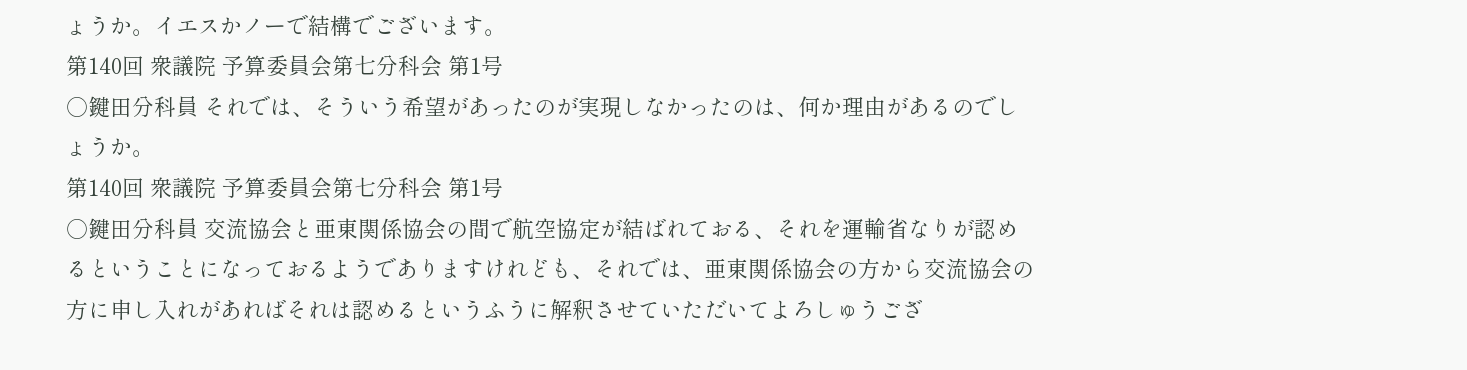ょうか。イエスかノーで結構でございます。
第140回 衆議院 予算委員会第七分科会 第1号
○鍵田分科員 それでは、そういう希望があったのが実現しなかったのは、何か理由があるのでしょうか。
第140回 衆議院 予算委員会第七分科会 第1号
○鍵田分科員 交流協会と亜東関係協会の間で航空協定が結ばれておる、それを運輸省なりが認めるということになっておるようでありますけれども、それでは、亜東関係協会の方から交流協会の方に申し入れがあればそれは認めるというふうに解釈させていただいてよろしゅうござ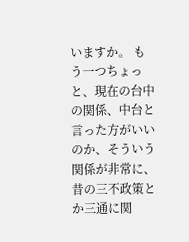いますか。 もう一つちょっと、現在の台中の関係、中台と言った方がいいのか、そういう関係が非常に、昔の三不政策とか三通に関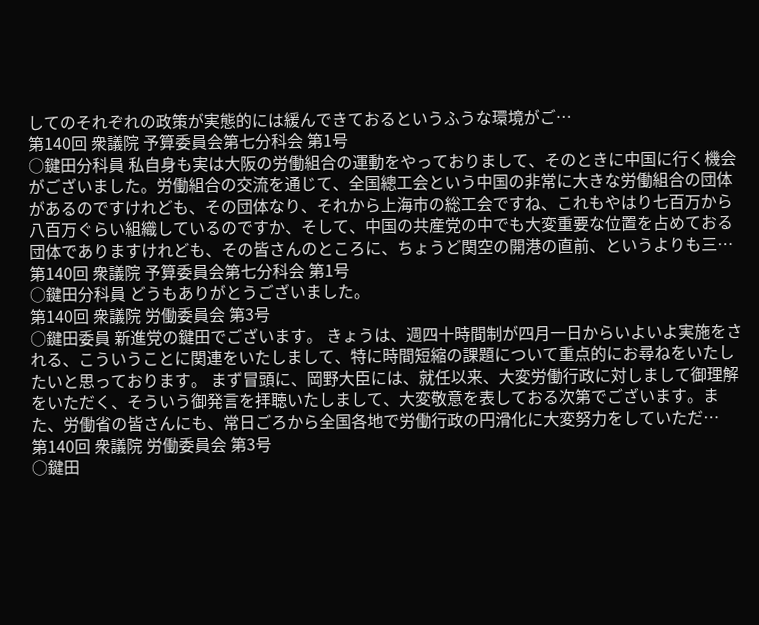してのそれぞれの政策が実態的には緩んできておるというふうな環境がご…
第140回 衆議院 予算委員会第七分科会 第1号
○鍵田分科員 私自身も実は大阪の労働組合の運動をやっておりまして、そのときに中国に行く機会がございました。労働組合の交流を通じて、全国總工会という中国の非常に大きな労働組合の団体があるのですけれども、その団体なり、それから上海市の総工会ですね、これもやはり七百万から八百万ぐらい組織しているのですか、そして、中国の共産党の中でも大変重要な位置を占めておる団体でありますけれども、その皆さんのところに、ちょうど関空の開港の直前、というよりも三…
第140回 衆議院 予算委員会第七分科会 第1号
○鍵田分科員 どうもありがとうございました。
第140回 衆議院 労働委員会 第3号
○鍵田委員 新進党の鍵田でございます。 きょうは、週四十時間制が四月一日からいよいよ実施をされる、こういうことに関連をいたしまして、特に時間短縮の課題について重点的にお尋ねをいたしたいと思っております。 まず冒頭に、岡野大臣には、就任以来、大変労働行政に対しまして御理解をいただく、そういう御発言を拝聴いたしまして、大変敬意を表しておる次第でございます。また、労働省の皆さんにも、常日ごろから全国各地で労働行政の円滑化に大変努力をしていただ…
第140回 衆議院 労働委員会 第3号
○鍵田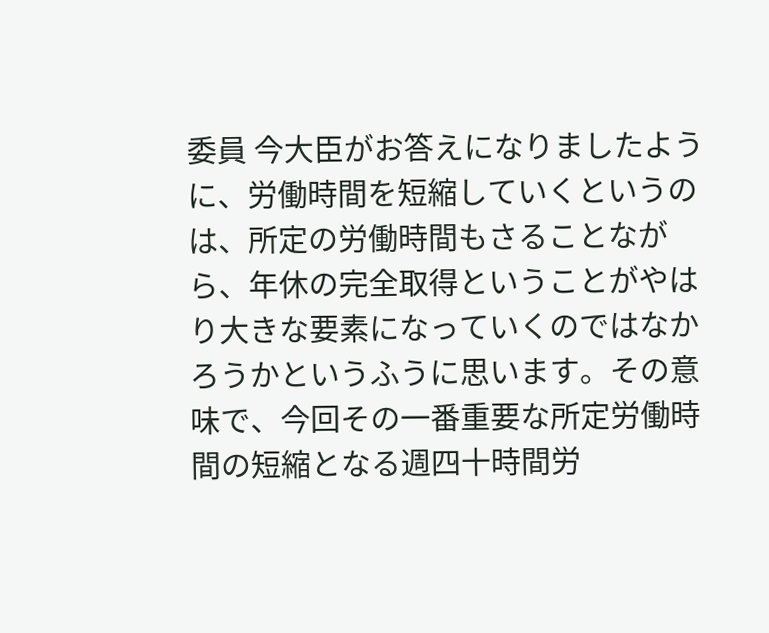委員 今大臣がお答えになりましたように、労働時間を短縮していくというのは、所定の労働時間もさることながら、年休の完全取得ということがやはり大きな要素になっていくのではなかろうかというふうに思います。その意味で、今回その一番重要な所定労働時間の短縮となる週四十時間労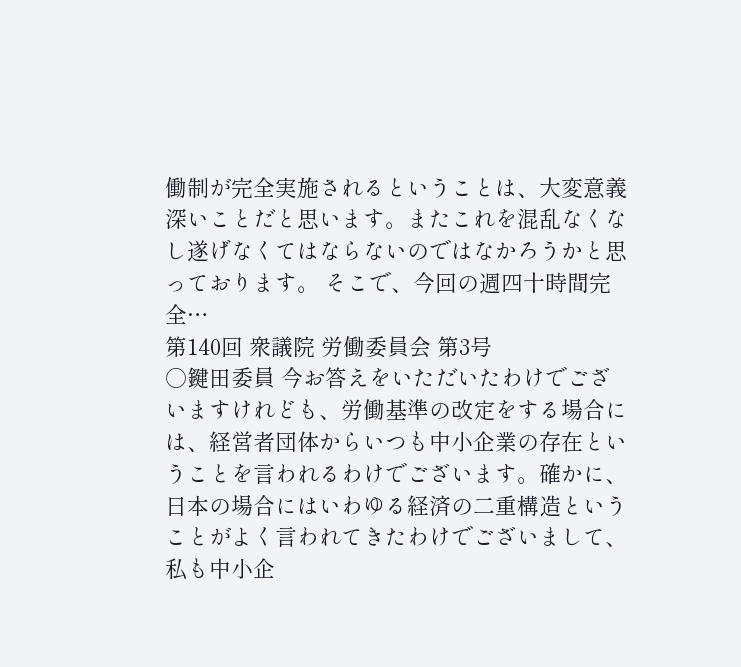働制が完全実施されるということは、大変意義深いことだと思います。またこれを混乱なくなし遂げなくてはならないのではなかろうかと思っております。 そこで、今回の週四十時間完全…
第140回 衆議院 労働委員会 第3号
○鍵田委員 今お答えをいただいたわけでございますけれども、労働基準の改定をする場合には、経営者団体からいつも中小企業の存在ということを言われるわけでございます。確かに、日本の場合にはいわゆる経済の二重構造ということがよく言われてきたわけでございまして、私も中小企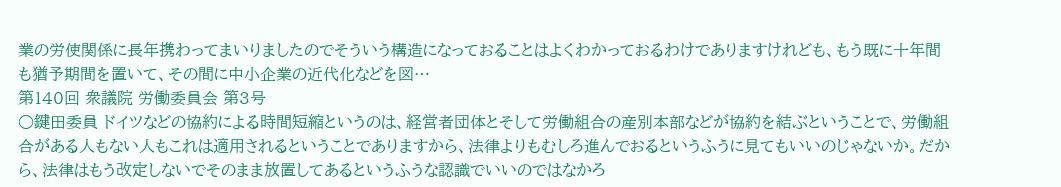業の労使関係に長年携わってまいりましたのでそういう構造になっておることはよくわかっておるわけでありますけれども、もう既に十年間も猶予期間を置いて、その間に中小企業の近代化などを図…
第140回 衆議院 労働委員会 第3号
○鍵田委員 ドイツなどの協約による時間短縮というのは、経営者団体とそして労働組合の産別本部などが協約を結ぶということで、労働組合がある人もない人もこれは適用されるということでありますから、法律よりもむしろ進んでおるというふうに見てもいいのじゃないか。だから、法律はもう改定しないでそのまま放置してあるというふうな認識でいいのではなかろ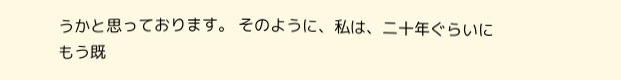うかと思っております。 そのように、私は、二十年ぐらいにもう既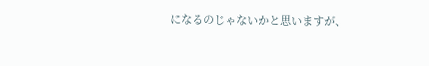になるのじゃないかと思いますが、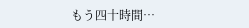もう四十時間…